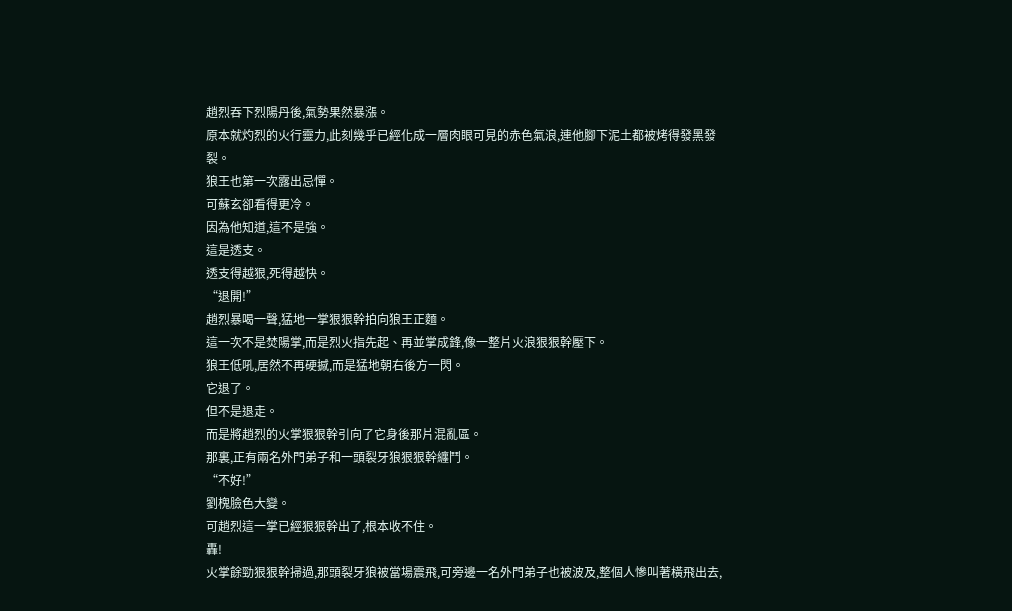趙烈吞下烈陽丹後,氣勢果然暴漲。
原本就灼烈的火行靈力,此刻幾乎已經化成一層肉眼可見的赤色氣浪,連他腳下泥土都被烤得發黑發裂。
狼王也第一次露出忌憚。
可蘇玄卻看得更冷。
因為他知道,這不是強。
這是透支。
透支得越狠,死得越快。
“退開!”
趙烈暴喝一聲,猛地一掌狠狠幹拍向狼王正麵。
這一次不是焚陽掌,而是烈火指先起、再並掌成鋒,像一整片火浪狠狠幹壓下。
狼王低吼,居然不再硬撼,而是猛地朝右後方一閃。
它退了。
但不是退走。
而是將趙烈的火掌狠狠幹引向了它身後那片混亂區。
那裏,正有兩名外門弟子和一頭裂牙狼狠狠幹纏鬥。
“不好!”
劉槐臉色大變。
可趙烈這一掌已經狠狠幹出了,根本收不住。
轟!
火掌餘勁狠狠幹掃過,那頭裂牙狼被當場震飛,可旁邊一名外門弟子也被波及,整個人慘叫著橫飛出去,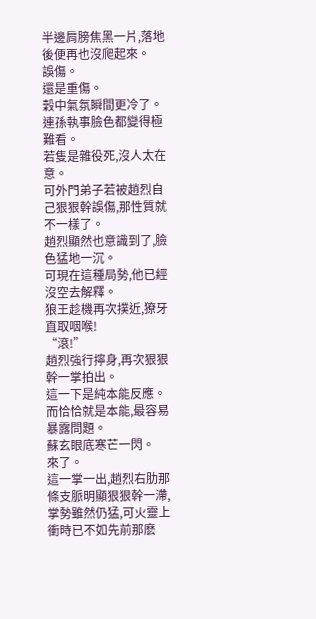半邊肩膀焦黑一片,落地後便再也沒爬起來。
誤傷。
還是重傷。
穀中氣氛瞬間更冷了。
連孫執事臉色都變得極難看。
若隻是雜役死,沒人太在意。
可外門弟子若被趙烈自己狠狠幹誤傷,那性質就不一樣了。
趙烈顯然也意識到了,臉色猛地一沉。
可現在這種局勢,他已經沒空去解釋。
狼王趁機再次撲近,獠牙直取咽喉!
“滾!”
趙烈強行擰身,再次狠狠幹一掌拍出。
這一下是純本能反應。
而恰恰就是本能,最容易暴露問題。
蘇玄眼底寒芒一閃。
來了。
這一掌一出,趙烈右肋那條支脈明顯狠狠幹一滯,掌勢雖然仍猛,可火靈上衝時已不如先前那麽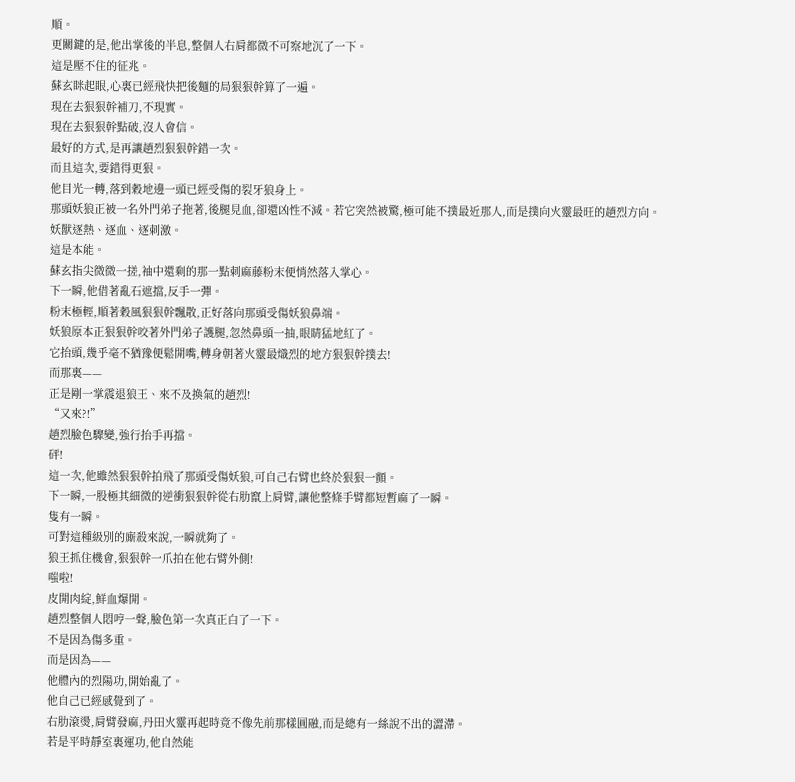順。
更關鍵的是,他出掌後的半息,整個人右肩都微不可察地沉了一下。
這是壓不住的征兆。
蘇玄眯起眼,心裏已經飛快把後麵的局狠狠幹算了一遍。
現在去狠狠幹補刀,不現實。
現在去狠狠幹點破,沒人會信。
最好的方式,是再讓趙烈狠狠幹錯一次。
而且這次,要錯得更狠。
他目光一轉,落到穀地邊一頭已經受傷的裂牙狼身上。
那頭妖狼正被一名外門弟子拖著,後腿見血,卻還凶性不減。若它突然被驚,極可能不撲最近那人,而是撲向火靈最旺的趙烈方向。
妖獸逐熱、逐血、逐刺激。
這是本能。
蘇玄指尖微微一搓,袖中還剩的那一點刺麻藤粉末便悄然落入掌心。
下一瞬,他借著亂石遮擋,反手一彈。
粉末極輕,順著穀風狠狠幹飄散,正好落向那頭受傷妖狼鼻端。
妖狼原本正狠狠幹咬著外門弟子護腿,忽然鼻頭一抽,眼睛猛地紅了。
它抬頭,幾乎毫不猶豫便鬆開嘴,轉身朝著火靈最熾烈的地方狠狠幹撲去!
而那裏——
正是剛一掌震退狼王、來不及換氣的趙烈!
“又來?!”
趙烈臉色驟變,強行抬手再擋。
砰!
這一次,他雖然狠狠幹拍飛了那頭受傷妖狼,可自己右臂也終於狠狠一顫。
下一瞬,一股極其細微的逆衝狠狠幹從右肋竄上肩臂,讓他整條手臂都短暫麻了一瞬。
隻有一瞬。
可對這種級別的廝殺來說,一瞬就夠了。
狼王抓住機會,狠狠幹一爪拍在他右臂外側!
嗤啦!
皮開肉綻,鮮血爆開。
趙烈整個人悶哼一聲,臉色第一次真正白了一下。
不是因為傷多重。
而是因為——
他體內的烈陽功,開始亂了。
他自己已經感覺到了。
右肋滾燙,肩臂發麻,丹田火靈再起時竟不像先前那樣圓融,而是總有一絲說不出的澀滯。
若是平時靜室裏運功,他自然能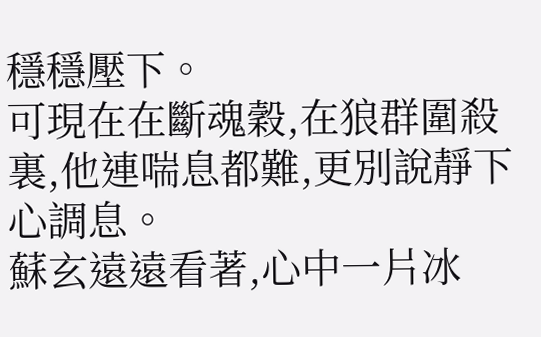穩穩壓下。
可現在在斷魂穀,在狼群圍殺裏,他連喘息都難,更別說靜下心調息。
蘇玄遠遠看著,心中一片冰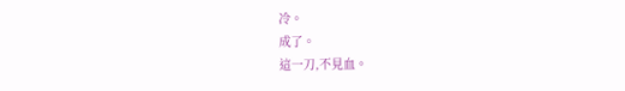冷。
成了。
這一刀,不見血。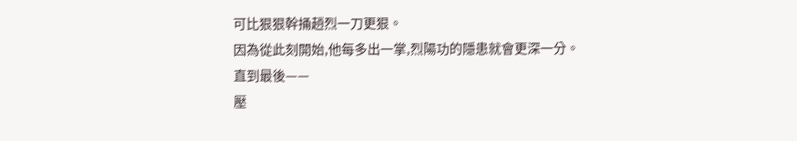可比狠狠幹捅趙烈一刀更狠。
因為從此刻開始,他每多出一掌,烈陽功的隱患就會更深一分。
直到最後——
壓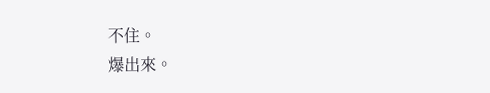不住。
爆出來。